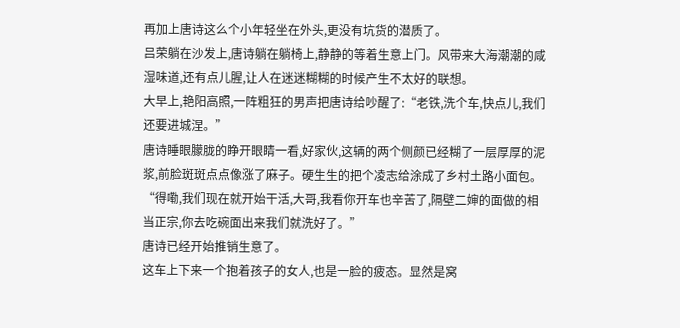再加上唐诗这么个小年轻坐在外头,更没有坑货的潜质了。
吕荣躺在沙发上,唐诗躺在躺椅上,静静的等着生意上门。风带来大海潮潮的咸湿味道,还有点儿腥,让人在迷迷糊糊的时候产生不太好的联想。
大早上,艳阳高照,一阵粗狂的男声把唐诗给吵醒了:“老铁,洗个车,快点儿,我们还要进城涅。”
唐诗睡眼朦胧的睁开眼睛一看,好家伙,这辆的两个侧颜已经糊了一层厚厚的泥浆,前脸斑斑点点像涨了麻子。硬生生的把个凌志给涂成了乡村土路小面包。
“得嘞,我们现在就开始干活,大哥,我看你开车也辛苦了,隔壁二婶的面做的相当正宗,你去吃碗面出来我们就洗好了。”
唐诗已经开始推销生意了。
这车上下来一个抱着孩子的女人,也是一脸的疲态。显然是窝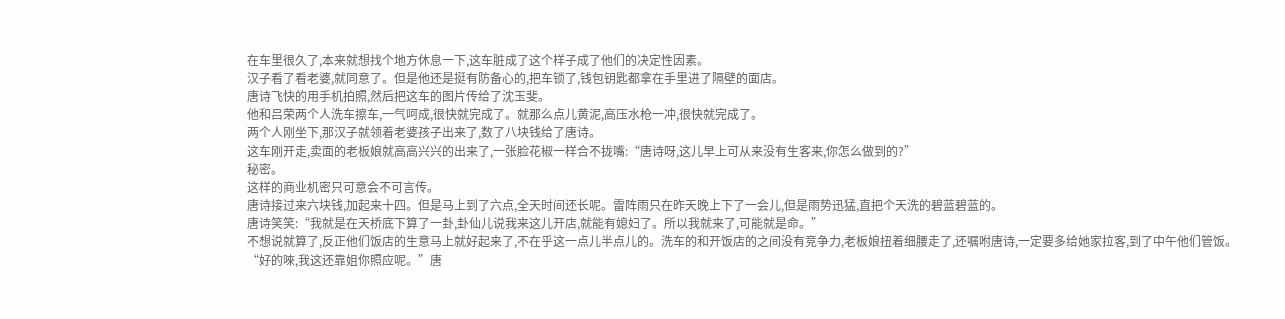在车里很久了,本来就想找个地方休息一下,这车脏成了这个样子成了他们的决定性因素。
汉子看了看老婆,就同意了。但是他还是挺有防备心的,把车锁了,钱包钥匙都拿在手里进了隔壁的面店。
唐诗飞快的用手机拍照,然后把这车的图片传给了沈玉斐。
他和吕荣两个人洗车擦车,一气呵成,很快就完成了。就那么点儿黄泥,高压水枪一冲,很快就完成了。
两个人刚坐下,那汉子就领着老婆孩子出来了,数了八块钱给了唐诗。
这车刚开走,卖面的老板娘就高高兴兴的出来了,一张脸花椒一样合不拢嘴:“唐诗呀,这儿早上可从来没有生客来,你怎么做到的?”
秘密。
这样的商业机密只可意会不可言传。
唐诗接过来六块钱,加起来十四。但是马上到了六点,全天时间还长呢。雷阵雨只在昨天晚上下了一会儿,但是雨势迅猛,直把个天洗的碧蓝碧蓝的。
唐诗笑笑:“我就是在天桥底下算了一卦,卦仙儿说我来这儿开店,就能有媳妇了。所以我就来了,可能就是命。”
不想说就算了,反正他们饭店的生意马上就好起来了,不在乎这一点儿半点儿的。洗车的和开饭店的之间没有竞争力,老板娘扭着细腰走了,还嘱咐唐诗,一定要多给她家拉客,到了中午他们管饭。
“好的唻,我这还靠姐你照应呢。”唐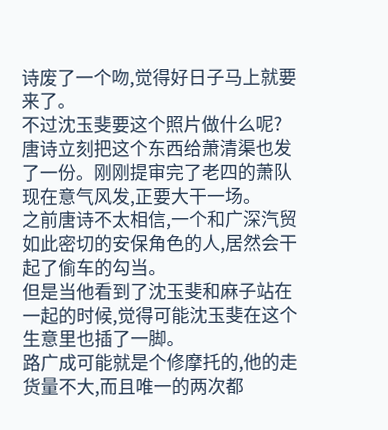诗废了一个吻,觉得好日子马上就要来了。
不过沈玉斐要这个照片做什么呢?
唐诗立刻把这个东西给萧清渠也发了一份。刚刚提审完了老四的萧队现在意气风发,正要大干一场。
之前唐诗不太相信,一个和广深汽贸如此密切的安保角色的人,居然会干起了偷车的勾当。
但是当他看到了沈玉斐和麻子站在一起的时候,觉得可能沈玉斐在这个生意里也插了一脚。
路广成可能就是个修摩托的,他的走货量不大,而且唯一的两次都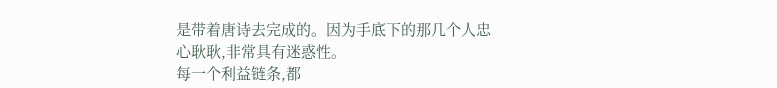是带着唐诗去完成的。因为手底下的那几个人忠心耿耿,非常具有迷惑性。
每一个利益链条,都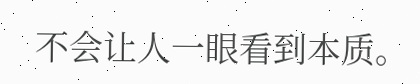不会让人一眼看到本质。